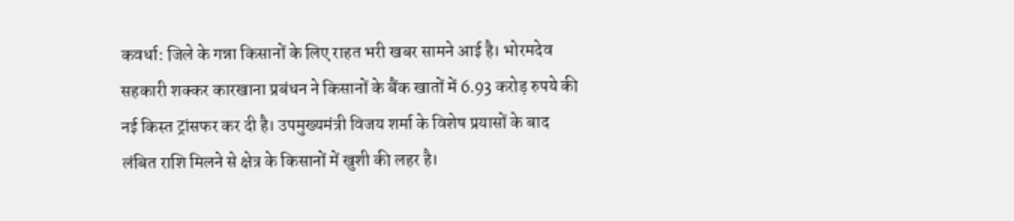कवर्धा: जिले के गन्ना किसानों के लिए राहत भरी खबर सामने आई है। भोरमदेव सहकारी शक्कर कारखाना प्रबंधन ने किसानों के बैंक खातों में 6.93 करोड़ रुपये की नई किस्त ट्रांसफर कर दी है। उपमुख्यमंत्री विजय शर्मा के विशेष प्रयासों के बाद लंबित राशि मिलने से क्षेत्र के किसानों में खुशी की लहर है।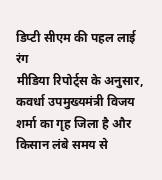डिप्टी सीएम की पहल लाई रंग
मीडिया रिपोर्ट्स के अनुसार, कवर्धा उपमुख्यमंत्री विजय शर्मा का गृह जिला है और किसान लंबे समय से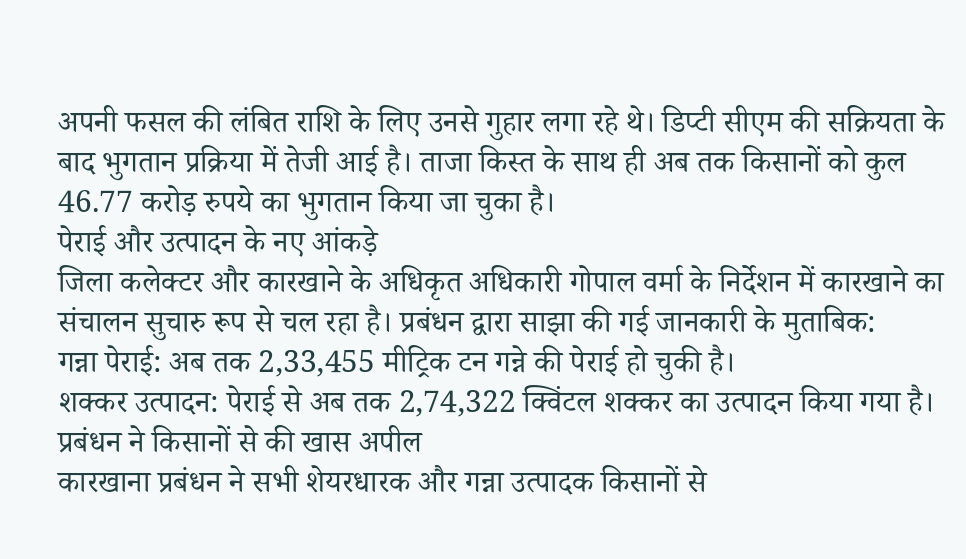अपनी फसल की लंबित राशि के लिए उनसे गुहार लगा रहे थे। डिप्टी सीएम की सक्रियता के बाद भुगतान प्रक्रिया में तेजी आई है। ताजा किस्त के साथ ही अब तक किसानों को कुल 46.77 करोड़ रुपये का भुगतान किया जा चुका है।
पेराई और उत्पादन के नए आंकड़े
जिला कलेक्टर और कारखाने के अधिकृत अधिकारी गोपाल वर्मा के निर्देशन में कारखाने का संचालन सुचारु रूप से चल रहा है। प्रबंधन द्वारा साझा की गई जानकारी के मुताबिक:
गन्ना पेराई: अब तक 2,33,455 मीट्रिक टन गन्ने की पेराई हो चुकी है।
शक्कर उत्पादन: पेराई से अब तक 2,74,322 क्विंटल शक्कर का उत्पादन किया गया है।
प्रबंधन ने किसानों से की खास अपील
कारखाना प्रबंधन ने सभी शेयरधारक और गन्ना उत्पादक किसानों से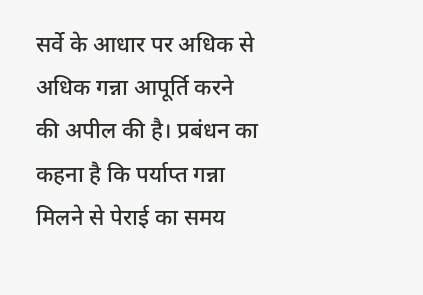सर्वे के आधार पर अधिक से अधिक गन्ना आपूर्ति करने की अपील की है। प्रबंधन का कहना है कि पर्याप्त गन्ना मिलने से पेराई का समय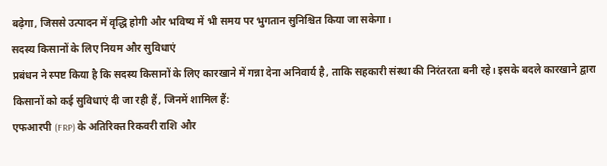बढ़ेगा, जिससे उत्पादन में वृद्धि होगी और भविष्य में भी समय पर भुगतान सुनिश्चित किया जा सकेगा।
सदस्य किसानों के लिए नियम और सुविधाएं
प्रबंधन ने स्पष्ट किया है कि सदस्य किसानों के लिए कारखाने में गन्ना देना अनिवार्य है, ताकि सहकारी संस्था की निरंतरता बनी रहे। इसके बदले कारखाने द्वारा किसानों को कई सुविधाएं दी जा रही हैं, जिनमें शामिल हैं:
एफआरपी (FRP) के अतिरिक्त रिकवरी राशि और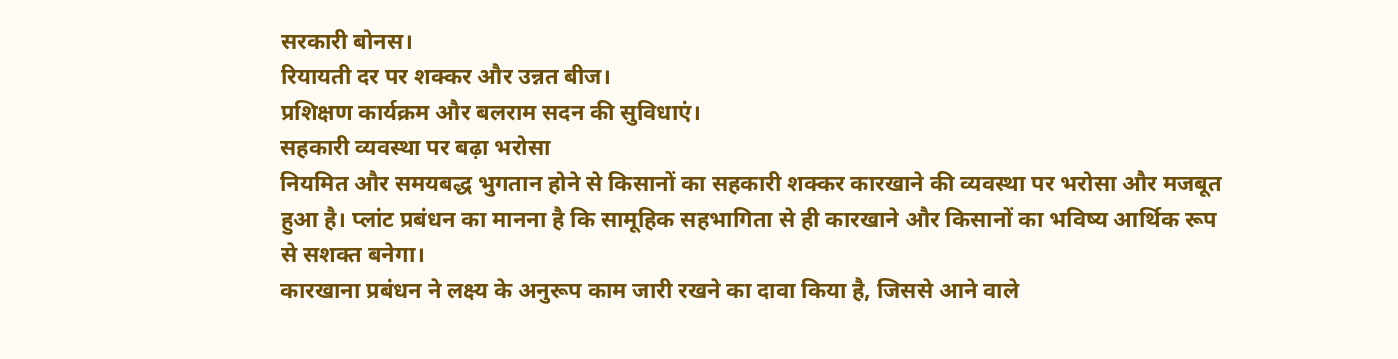सरकारी बोनस।
रियायती दर पर शक्कर और उन्नत बीज।
प्रशिक्षण कार्यक्रम और बलराम सदन की सुविधाएं।
सहकारी व्यवस्था पर बढ़ा भरोसा
नियमित और समयबद्ध भुगतान होने से किसानों का सहकारी शक्कर कारखाने की व्यवस्था पर भरोसा और मजबूत हुआ है। प्लांट प्रबंधन का मानना है कि सामूहिक सहभागिता से ही कारखाने और किसानों का भविष्य आर्थिक रूप से सशक्त बनेगा।
कारखाना प्रबंधन ने लक्ष्य के अनुरूप काम जारी रखने का दावा किया है, जिससे आने वाले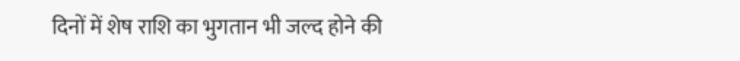दिनों में शेष राशि का भुगतान भी जल्द होने की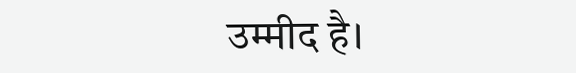उम्मीद है।